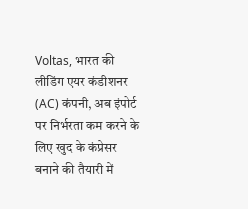Voltas, भारत की लीडिंग एयर कंडीशनर (AC) कंपनी, अब इंपोर्ट पर निर्भरता कम करने के लिए खुद के कंप्रेसर बनाने की तैयारी में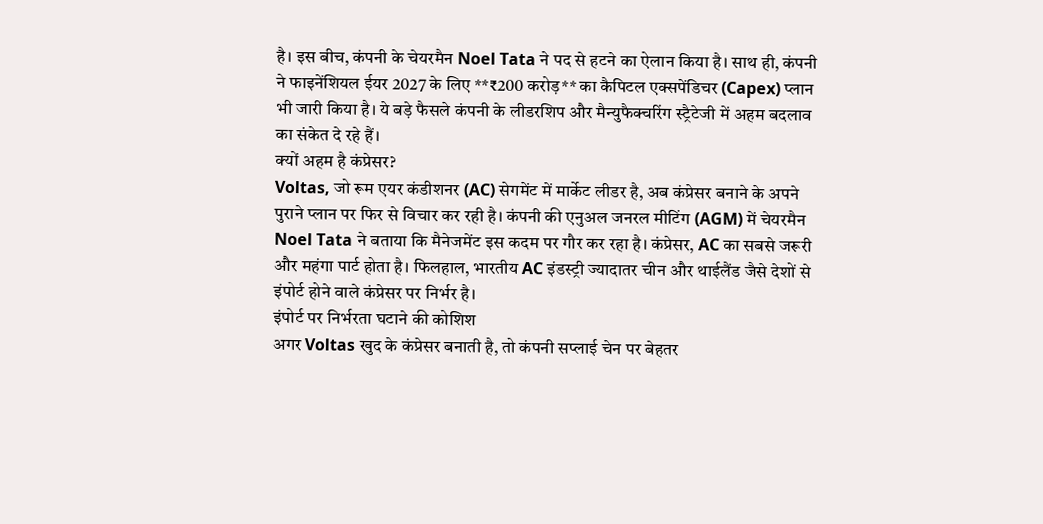है। इस बीच, कंपनी के चेयरमैन Noel Tata ने पद से हटने का ऐलान किया है। साथ ही, कंपनी ने फाइनेंशियल ईयर 2027 के लिए **₹200 करोड़** का कैपिटल एक्सपेंडिचर (Capex) प्लान भी जारी किया है। ये बड़े फैसले कंपनी के लीडरशिप और मैन्युफैक्चरिंग स्ट्रैटेजी में अहम बदलाव का संकेत दे रहे हैं।
क्यों अहम है कंप्रेसर?
Voltas, जो रूम एयर कंडीशनर (AC) सेगमेंट में मार्केट लीडर है, अब कंप्रेसर बनाने के अपने पुराने प्लान पर फिर से विचार कर रही है। कंपनी की एनुअल जनरल मीटिंग (AGM) में चेयरमैन Noel Tata ने बताया कि मैनेजमेंट इस कदम पर गौर कर रहा है। कंप्रेसर, AC का सबसे जरूरी और महंगा पार्ट होता है। फिलहाल, भारतीय AC इंडस्ट्री ज्यादातर चीन और थाईलैंड जैसे देशों से इंपोर्ट होने वाले कंप्रेसर पर निर्भर है।
इंपोर्ट पर निर्भरता घटाने की कोशिश
अगर Voltas खुद के कंप्रेसर बनाती है, तो कंपनी सप्लाई चेन पर बेहतर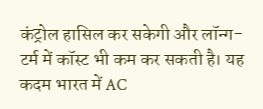कंट्रोल हासिल कर सकेगी और लॉन्ग-टर्म में कॉस्ट भी कम कर सकती है। यह कदम भारत में AC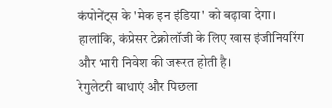कंपोनेंट्स के 'मेक इन इंडिया' को बढ़ावा देगा। हालांकि, कंप्रेसर टेक्नोलॉजी के लिए खास इंजीनियरिंग और भारी निवेश की जरूरत होती है।
रेगुलेटरी बाधाएं और पिछला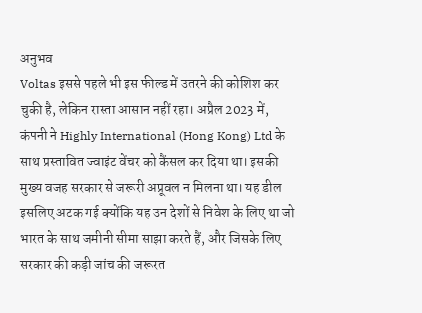अनुभव
Voltas इससे पहले भी इस फील्ड में उतरने की कोशिश कर चुकी है, लेकिन रास्ता आसान नहीं रहा। अप्रैल 2023 में, कंपनी ने Highly International (Hong Kong) Ltd के साथ प्रस्तावित ज्वाइंट वेंचर को कैंसल कर दिया था। इसकी मुख्य वजह सरकार से जरूरी अप्रूवल न मिलना था। यह डील इसलिए अटक गई क्योंकि यह उन देशों से निवेश के लिए था जो भारत के साथ जमीनी सीमा साझा करते हैं, और जिसके लिए सरकार की कड़ी जांच की जरूरत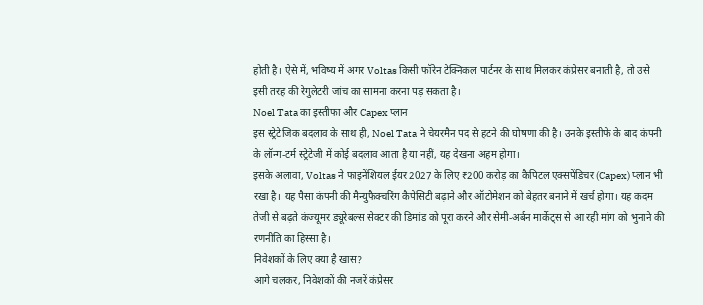होती है। ऐसे में, भविष्य में अगर Voltas किसी फॉरेन टेक्निकल पार्टनर के साथ मिलकर कंप्रेसर बनाती है, तो उसे इसी तरह की रेगुलेटरी जांच का सामना करना पड़ सकता है।
Noel Tata का इस्तीफा और Capex प्लान
इस स्ट्रेटेजिक बदलाव के साथ ही, Noel Tata ने चेयरमैन पद से हटने की घोषणा की है। उनके इस्तीफे के बाद कंपनी के लॉन्ग-टर्म स्ट्रेटेजी में कोई बदलाव आता है या नहीं, यह देखना अहम होगा।
इसके अलावा, Voltas ने फाइनेंशियल ईयर 2027 के लिए ₹200 करोड़ का कैपिटल एक्सपेंडिचर (Capex) प्लान भी रखा है। यह पैसा कंपनी की मैन्युफैक्चरिंग कैपेसिटी बढ़ाने और ऑटोमेशन को बेहतर बनाने में खर्च होगा। यह कदम तेजी से बढ़ते कंज्यूमर ड्यूरेबल्स सेक्टर की डिमांड को पूरा करने और सेमी-अर्बन मार्केट्स से आ रही मांग को भुनाने की रणनीति का हिस्सा है।
निवेशकों के लिए क्या है खास?
आगे चलकर, निवेशकों की नजरें कंप्रेसर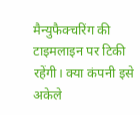मैन्युफैक्चरिंग की टाइमलाइन पर टिकी रहेंगी। क्या कंपनी इसे अकेले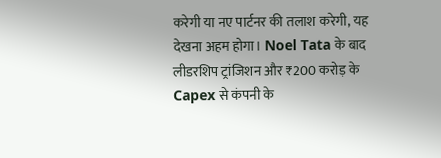करेगी या नए पार्टनर की तलाश करेगी, यह देखना अहम होगा। Noel Tata के बाद लीडरशिप ट्रांजिशन और ₹200 करोड़ के Capex से कंपनी के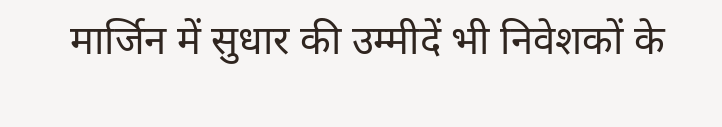मार्जिन में सुधार की उम्मीदें भी निवेशकों के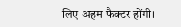लिए अहम फैक्टर होंगी।